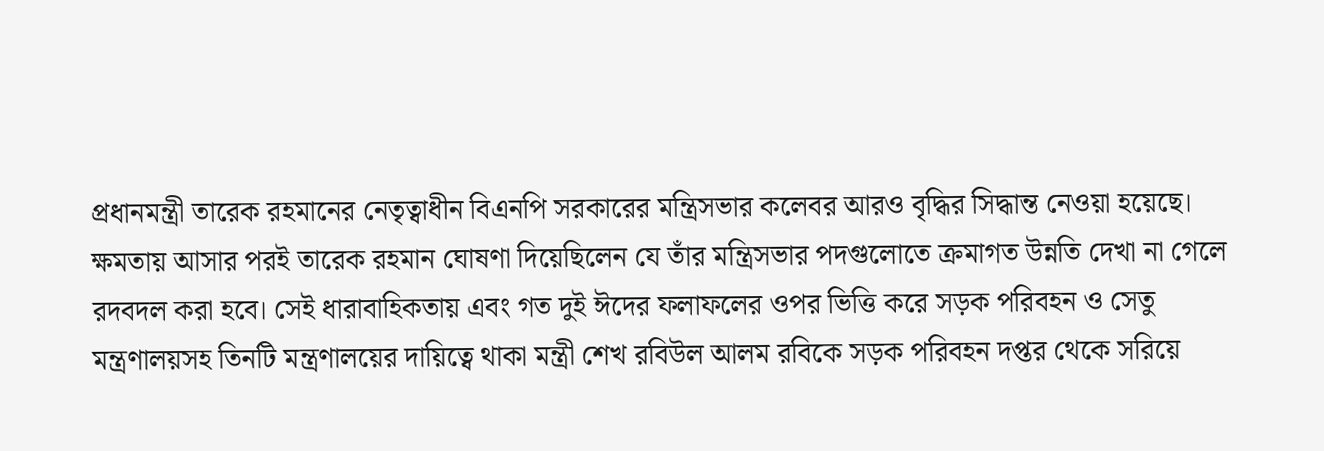প্রধানমন্ত্রী তারেক রহমানের নেতৃত্বাধীন বিএনপি সরকারের মন্ত্রিসভার কলেবর আরও বৃদ্ধির সিদ্ধান্ত নেওয়া হয়েছে। ক্ষমতায় আসার পরই তারেক রহমান ঘোষণা দিয়েছিলেন যে তাঁর মন্ত্রিসভার পদগুলোতে ক্রমাগত উন্নতি দেখা না গেলে রদবদল করা হবে। সেই ধারাবাহিকতায় এবং গত দুই ঈদের ফলাফলের ওপর ভিত্তি করে সড়ক পরিবহন ও সেতু মন্ত্রণালয়সহ তিনটি মন্ত্রণালয়ের দায়িত্বে থাকা মন্ত্রী শেখ রবিউল আলম রবিকে সড়ক পরিবহন দপ্তর থেকে সরিয়ে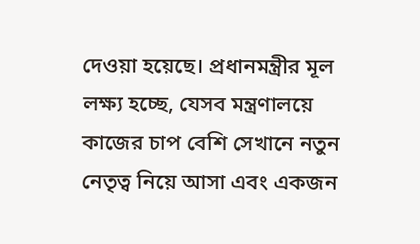দেওয়া হয়েছে। প্রধানমন্ত্রীর মূল লক্ষ্য হচ্ছে, যেসব মন্ত্রণালয়ে কাজের চাপ বেশি সেখানে নতুন নেতৃত্ব নিয়ে আসা এবং একজন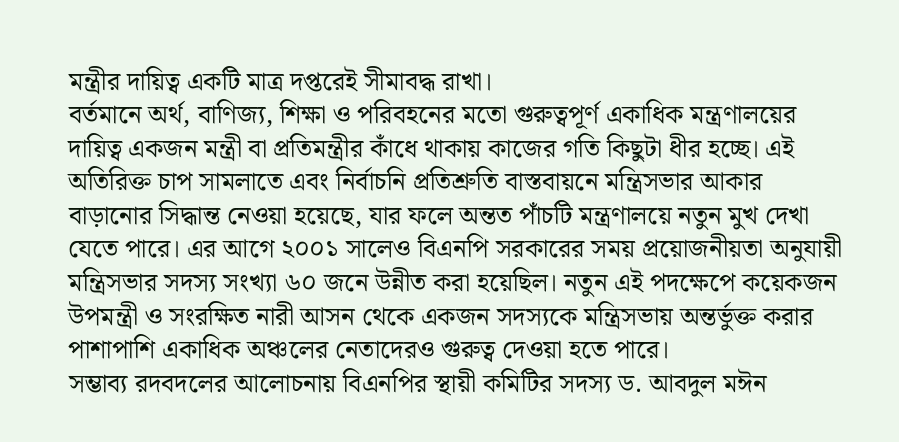মন্ত্রীর দায়িত্ব একটি মাত্র দপ্তরেই সীমাবদ্ধ রাখা।
বর্তমানে অর্থ, বাণিজ্য, শিক্ষা ও পরিবহনের মতো গুরুত্বপূর্ণ একাধিক মন্ত্রণালয়ের দায়িত্ব একজন মন্ত্রী বা প্রতিমন্ত্রীর কাঁধে থাকায় কাজের গতি কিছুটা ধীর হচ্ছে। এই অতিরিক্ত চাপ সামলাতে এবং নির্বাচনি প্রতিশ্রুতি বাস্তবায়নে মন্ত্রিসভার আকার বাড়ানোর সিদ্ধান্ত নেওয়া হয়েছে, যার ফলে অন্তত পাঁচটি মন্ত্রণালয়ে নতুন মুখ দেখা যেতে পারে। এর আগে ২০০১ সালেও বিএনপি সরকারের সময় প্রয়োজনীয়তা অনুযায়ী মন্ত্রিসভার সদস্য সংখ্যা ৬০ জনে উন্নীত করা হয়েছিল। নতুন এই পদক্ষেপে কয়েকজন উপমন্ত্রী ও সংরক্ষিত নারী আসন থেকে একজন সদস্যকে মন্ত্রিসভায় অন্তর্ভুক্ত করার পাশাপাশি একাধিক অঞ্চলের নেতাদেরও গুরুত্ব দেওয়া হতে পারে।
সম্ভাব্য রদবদলের আলোচনায় বিএনপির স্থায়ী কমিটির সদস্য ড. আবদুল মঈন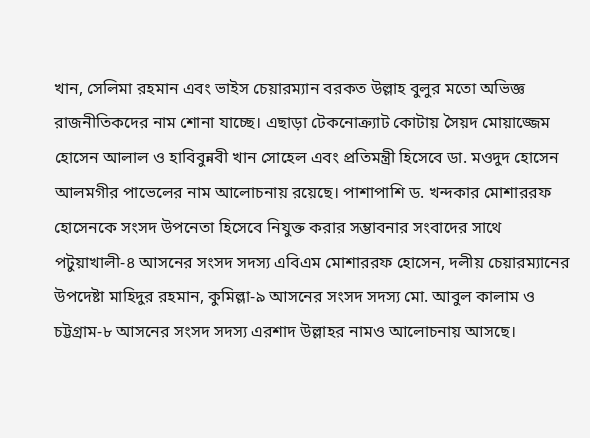খান, সেলিমা রহমান এবং ভাইস চেয়ারম্যান বরকত উল্লাহ বুলুর মতো অভিজ্ঞ রাজনীতিকদের নাম শোনা যাচ্ছে। এছাড়া টেকনোক্র্যাট কোটায় সৈয়দ মোয়াজ্জেম হোসেন আলাল ও হাবিবুন্নবী খান সোহেল এবং প্রতিমন্ত্রী হিসেবে ডা. মওদুদ হোসেন আলমগীর পাভেলের নাম আলোচনায় রয়েছে। পাশাপাশি ড. খন্দকার মোশাররফ হোসেনকে সংসদ উপনেতা হিসেবে নিযুক্ত করার সম্ভাবনার সংবাদের সাথে পটুয়াখালী-৪ আসনের সংসদ সদস্য এবিএম মোশাররফ হোসেন, দলীয় চেয়ারম্যানের উপদেষ্টা মাহিদুর রহমান, কুমিল্লা-৯ আসনের সংসদ সদস্য মো. আবুল কালাম ও চট্টগ্রাম-৮ আসনের সংসদ সদস্য এরশাদ উল্লাহর নামও আলোচনায় আসছে।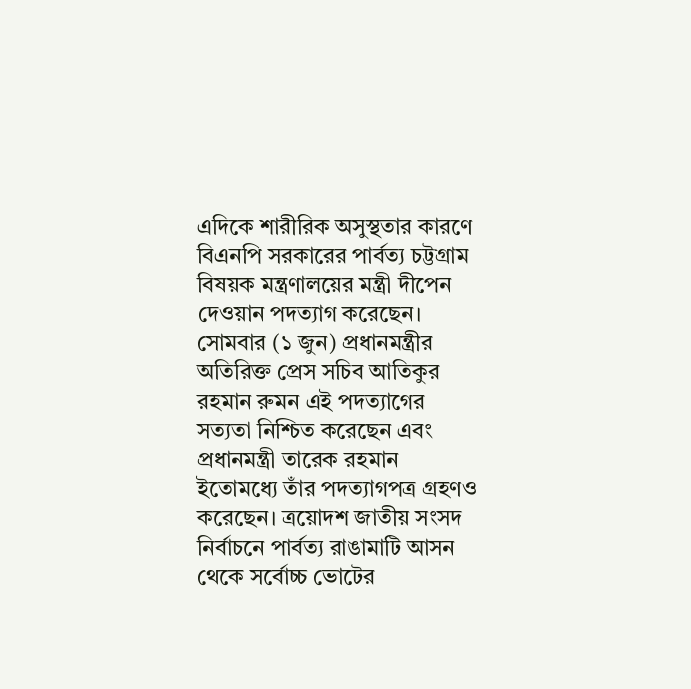এদিকে শারীরিক অসুস্থতার কারণে বিএনপি সরকারের পার্বত্য চট্টগ্রাম বিষয়ক মন্ত্রণালয়ের মন্ত্রী দীপেন দেওয়ান পদত্যাগ করেছেন। সোমবার (১ জুন) প্রধানমন্ত্রীর অতিরিক্ত প্রেস সচিব আতিকুর রহমান রুমন এই পদত্যাগের সত্যতা নিশ্চিত করেছেন এবং প্রধানমন্ত্রী তারেক রহমান ইতোমধ্যে তাঁর পদত্যাগপত্র গ্রহণও করেছেন। ত্রয়োদশ জাতীয় সংসদ নির্বাচনে পার্বত্য রাঙামাটি আসন থেকে সর্বোচ্চ ভোটের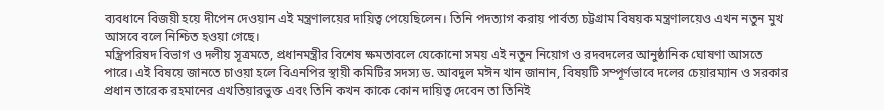ব্যবধানে বিজয়ী হয়ে দীপেন দেওয়ান এই মন্ত্রণালয়ের দায়িত্ব পেয়েছিলেন। তিনি পদত্যাগ করায় পার্বত্য চট্টগ্রাম বিষয়ক মন্ত্রণালয়েও এখন নতুন মুখ আসবে বলে নিশ্চিত হওয়া গেছে।
মন্ত্রিপরিষদ বিভাগ ও দলীয় সূত্রমতে, প্রধানমন্ত্রীর বিশেষ ক্ষমতাবলে যেকোনো সময় এই নতুন নিয়োগ ও রদবদলের আনুষ্ঠানিক ঘোষণা আসতে পারে। এই বিষয়ে জানতে চাওয়া হলে বিএনপির স্থায়ী কমিটির সদস্য ড. আবদুল মঈন খান জানান, বিষয়টি সম্পূর্ণভাবে দলের চেয়ারম্যান ও সরকার প্রধান তারেক রহমানের এখতিয়ারভুক্ত এবং তিনি কখন কাকে কোন দায়িত্ব দেবেন তা তিনিই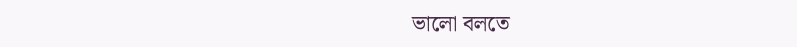ভালো বলতে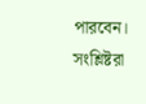পারবেন। সংশ্লিষ্টরা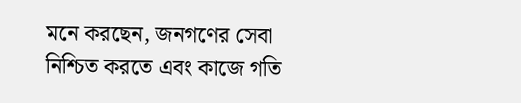মনে করছেন, জনগণের সেবা নিশ্চিত করতে এবং কাজে গতি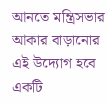আনতে মন্ত্রিসভার আকার বাড়ানোর এই উদ্যোগ হবে একটি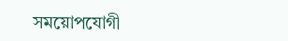সময়োপযোগী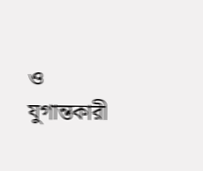ও যুগান্তকারী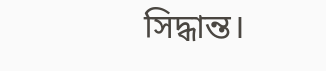সিদ্ধান্ত।